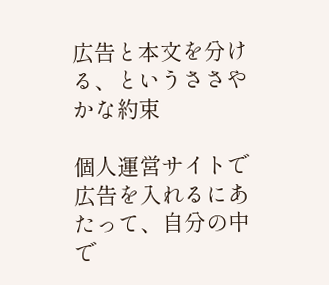広告と本文を分ける、というささやかな約束

個人運営サイトで広告を入れるにあたって、自分の中で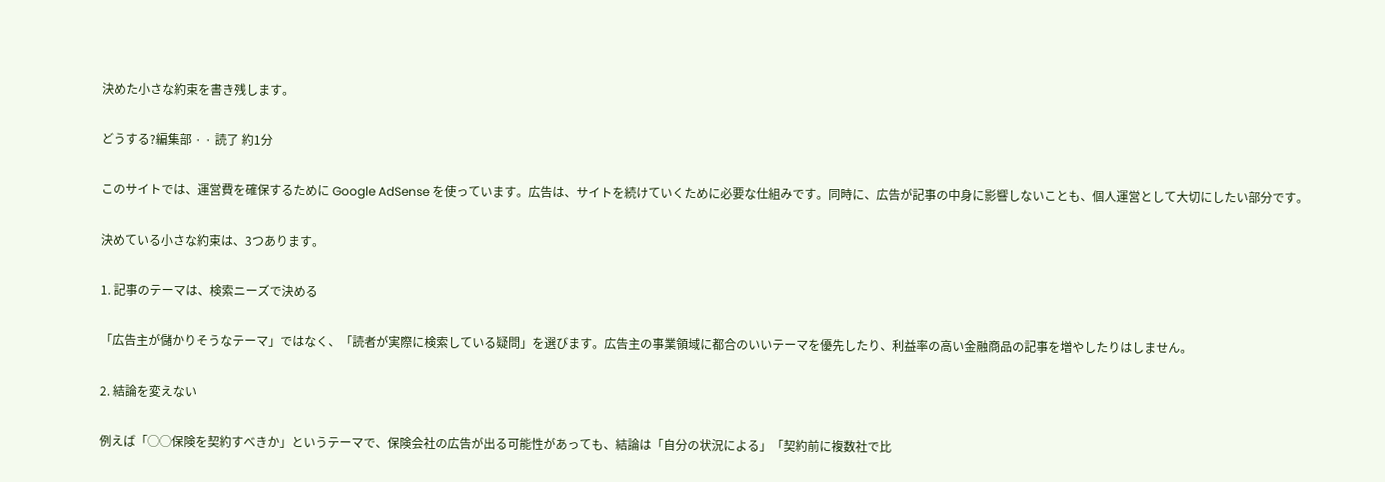決めた小さな約束を書き残します。

どうする?編集部 · · 読了 約1分

このサイトでは、運営費を確保するために Google AdSense を使っています。広告は、サイトを続けていくために必要な仕組みです。同時に、広告が記事の中身に影響しないことも、個人運営として大切にしたい部分です。

決めている小さな約束は、3つあります。

1. 記事のテーマは、検索ニーズで決める

「広告主が儲かりそうなテーマ」ではなく、「読者が実際に検索している疑問」を選びます。広告主の事業領域に都合のいいテーマを優先したり、利益率の高い金融商品の記事を増やしたりはしません。

2. 結論を変えない

例えば「◯◯保険を契約すべきか」というテーマで、保険会社の広告が出る可能性があっても、結論は「自分の状況による」「契約前に複数社で比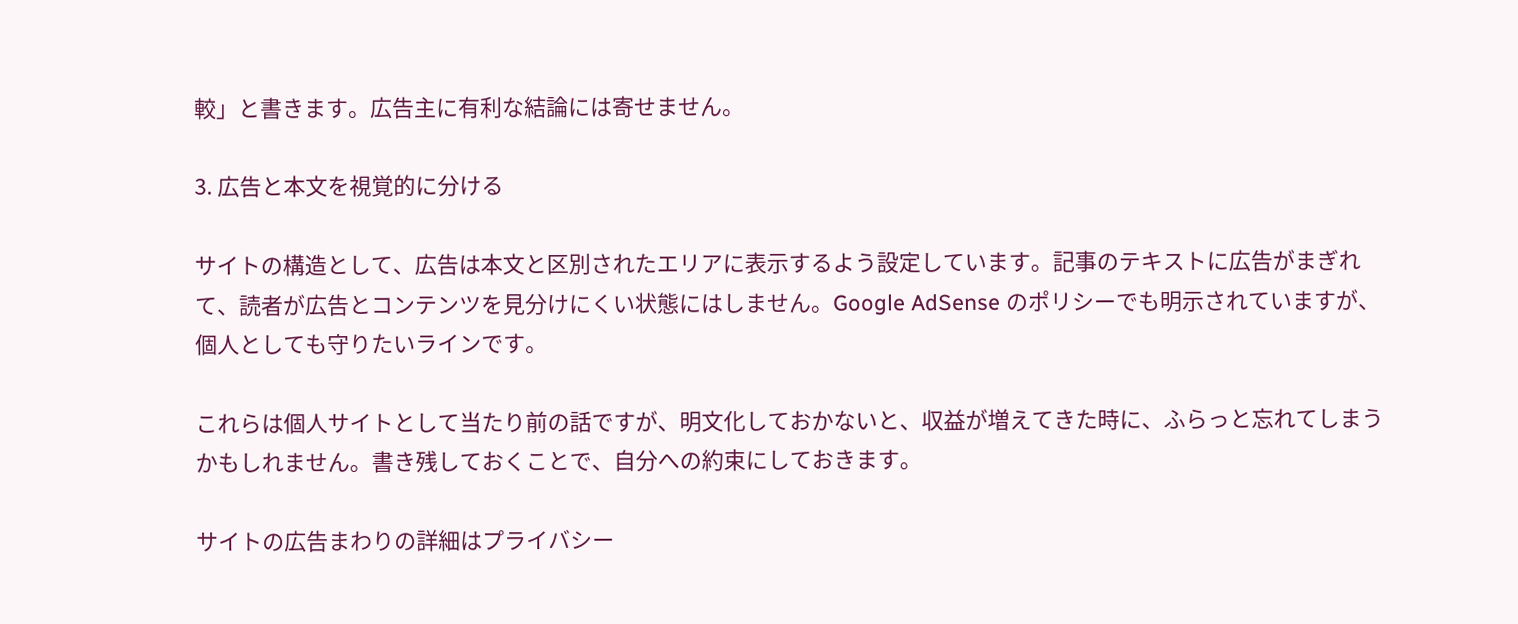較」と書きます。広告主に有利な結論には寄せません。

3. 広告と本文を視覚的に分ける

サイトの構造として、広告は本文と区別されたエリアに表示するよう設定しています。記事のテキストに広告がまぎれて、読者が広告とコンテンツを見分けにくい状態にはしません。Google AdSense のポリシーでも明示されていますが、個人としても守りたいラインです。

これらは個人サイトとして当たり前の話ですが、明文化しておかないと、収益が増えてきた時に、ふらっと忘れてしまうかもしれません。書き残しておくことで、自分への約束にしておきます。

サイトの広告まわりの詳細はプライバシー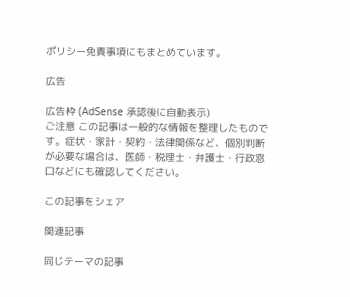ポリシー免責事項にもまとめています。

広告

広告枠 (AdSense 承認後に自動表示)
ご注意 この記事は一般的な情報を整理したものです。症状・家計・契約・法律関係など、個別判断が必要な場合は、医師・税理士・弁護士・行政窓口などにも確認してください。

この記事をシェア

関連記事

同じテーマの記事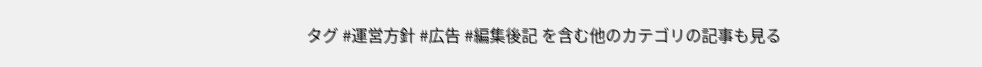タグ #運営方針 #広告 #編集後記 を含む他のカテゴリの記事も見る